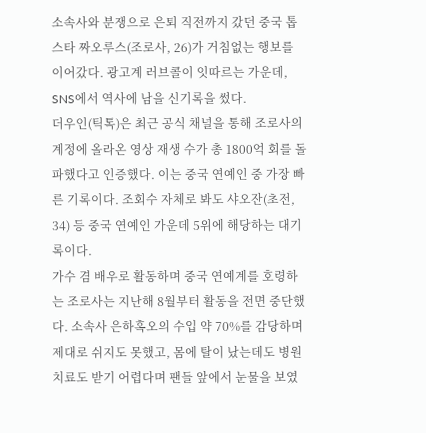소속사와 분쟁으로 은퇴 직전까지 갔던 중국 톱스타 짜오루스(조로사, 26)가 거침없는 행보를 이어갔다. 광고계 러브콜이 잇따르는 가운데, SNS에서 역사에 남을 신기록을 썼다.
더우인(틱톡)은 최근 공식 채널을 통해 조로사의 계정에 올라온 영상 재생 수가 총 1800억 회를 돌파했다고 인증했다. 이는 중국 연예인 중 가장 빠른 기록이다. 조회수 자체로 봐도 샤오잔(초전, 34) 등 중국 연예인 가운데 5위에 해당하는 대기록이다.
가수 겸 배우로 활동하며 중국 연예계를 호령하는 조로사는 지난해 8월부터 활동을 전면 중단했다. 소속사 은하혹오의 수입 약 70%를 감당하며 제대로 쉬지도 못했고, 몸에 탈이 났는데도 병원치료도 받기 어렵다며 팬들 앞에서 눈물을 보였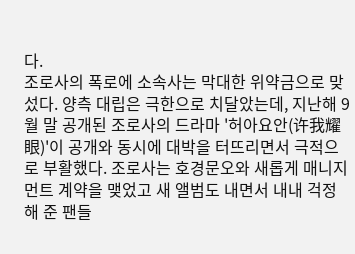다.
조로사의 폭로에 소속사는 막대한 위약금으로 맞섰다. 양측 대립은 극한으로 치달았는데, 지난해 9월 말 공개된 조로사의 드라마 '허아요안(许我耀眼)'이 공개와 동시에 대박을 터뜨리면서 극적으로 부활했다. 조로사는 호경문오와 새롭게 매니지먼트 계약을 맺었고 새 앨범도 내면서 내내 걱정해 준 팬들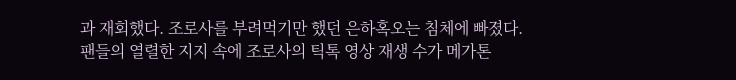과 재회했다. 조로사를 부려먹기만 했던 은하혹오는 침체에 빠졌다.
팬들의 열렬한 지지 속에 조로사의 틱톡 영상 재생 수가 메가톤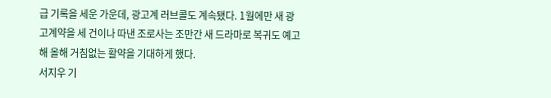급 기록을 세운 가운데, 광고계 러브콜도 계속됐다. 1월에만 새 광고계약을 세 건이나 따낸 조로사는 조만간 새 드라마로 복귀도 예고해 올해 거침없는 활약을 기대하게 했다.
서지우 기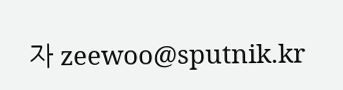자 zeewoo@sputnik.kr